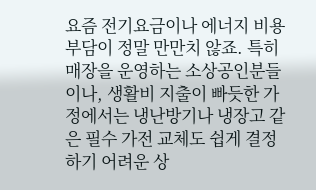요즘 전기요금이나 에너지 비용 부담이 정말 만만치 않죠. 특히 매장을 운영하는 소상공인분들이나, 생활비 지출이 빠듯한 가정에서는 냉난방기나 냉장고 같은 필수 가전 교체도 쉽게 결정하기 어려운 상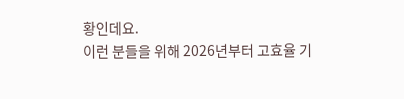황인데요.
이런 분들을 위해 2026년부터 고효율 기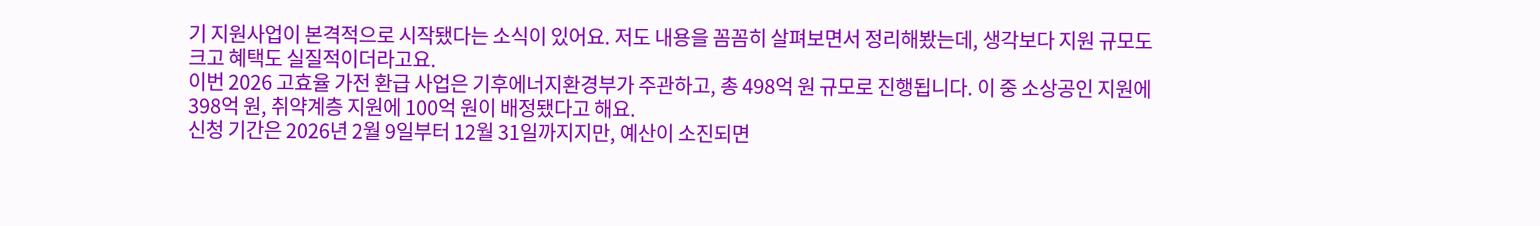기 지원사업이 본격적으로 시작됐다는 소식이 있어요. 저도 내용을 꼼꼼히 살펴보면서 정리해봤는데, 생각보다 지원 규모도 크고 혜택도 실질적이더라고요.
이번 2026 고효율 가전 환급 사업은 기후에너지환경부가 주관하고, 총 498억 원 규모로 진행됩니다. 이 중 소상공인 지원에 398억 원, 취약계층 지원에 100억 원이 배정됐다고 해요.
신청 기간은 2026년 2월 9일부터 12월 31일까지지만, 예산이 소진되면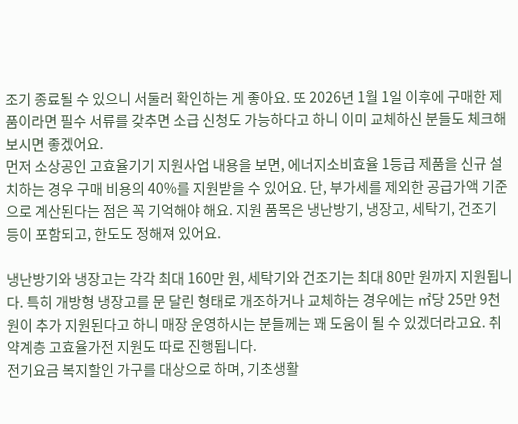조기 종료될 수 있으니 서둘러 확인하는 게 좋아요. 또 2026년 1월 1일 이후에 구매한 제품이라면 필수 서류를 갖추면 소급 신청도 가능하다고 하니 이미 교체하신 분들도 체크해보시면 좋겠어요.
먼저 소상공인 고효율기기 지원사업 내용을 보면, 에너지소비효율 1등급 제품을 신규 설치하는 경우 구매 비용의 40%를 지원받을 수 있어요. 단, 부가세를 제외한 공급가액 기준으로 계산된다는 점은 꼭 기억해야 해요. 지원 품목은 냉난방기, 냉장고, 세탁기, 건조기 등이 포함되고, 한도도 정해져 있어요.

냉난방기와 냉장고는 각각 최대 160만 원, 세탁기와 건조기는 최대 80만 원까지 지원됩니다. 특히 개방형 냉장고를 문 달린 형태로 개조하거나 교체하는 경우에는 ㎡당 25만 9천 원이 추가 지원된다고 하니 매장 운영하시는 분들께는 꽤 도움이 될 수 있겠더라고요. 취약계층 고효율가전 지원도 따로 진행됩니다.
전기요금 복지할인 가구를 대상으로 하며, 기초생활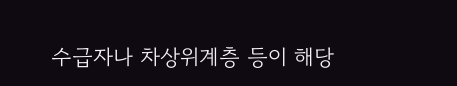수급자나 차상위계층 등이 해당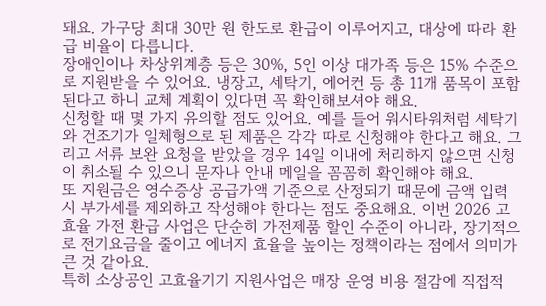돼요. 가구당 최대 30만 원 한도로 환급이 이루어지고, 대상에 따라 환급 비율이 다릅니다.
장애인이나 차상위계층 등은 30%, 5인 이상 대가족 등은 15% 수준으로 지원받을 수 있어요. 냉장고, 세탁기, 에어컨 등 총 11개 품목이 포함된다고 하니 교체 계획이 있다면 꼭 확인해보셔야 해요.
신청할 때 몇 가지 유의할 점도 있어요. 예를 들어 워시타워처럼 세탁기와 건조기가 일체형으로 된 제품은 각각 따로 신청해야 한다고 해요. 그리고 서류 보완 요청을 받았을 경우 14일 이내에 처리하지 않으면 신청이 취소될 수 있으니 문자나 안내 메일을 꼼꼼히 확인해야 해요.
또 지원금은 영수증상 공급가액 기준으로 산정되기 때문에 금액 입력 시 부가세를 제외하고 작성해야 한다는 점도 중요해요. 이번 2026 고효율 가전 환급 사업은 단순히 가전제품 할인 수준이 아니라, 장기적으로 전기요금을 줄이고 에너지 효율을 높이는 정책이라는 점에서 의미가 큰 것 같아요.
특히 소상공인 고효율기기 지원사업은 매장 운영 비용 절감에 직접적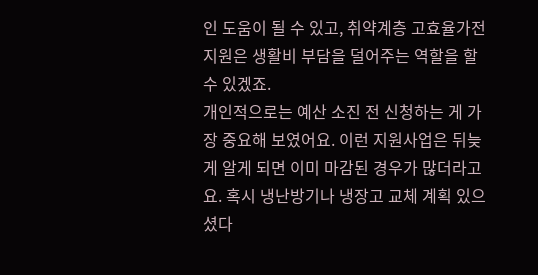인 도움이 될 수 있고, 취약계층 고효율가전 지원은 생활비 부담을 덜어주는 역할을 할 수 있겠죠.
개인적으로는 예산 소진 전 신청하는 게 가장 중요해 보였어요. 이런 지원사업은 뒤늦게 알게 되면 이미 마감된 경우가 많더라고요. 혹시 냉난방기나 냉장고 교체 계획 있으셨다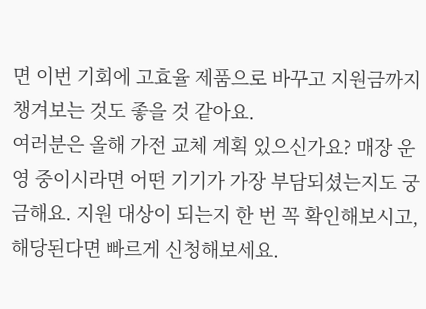면 이번 기회에 고효율 제품으로 바꾸고 지원금까지 챙겨보는 것도 좋을 것 같아요.
여러분은 올해 가전 교체 계획 있으신가요? 매장 운영 중이시라면 어떤 기기가 가장 부담되셨는지도 궁금해요. 지원 대상이 되는지 한 번 꼭 확인해보시고, 해당된다면 빠르게 신청해보세요.